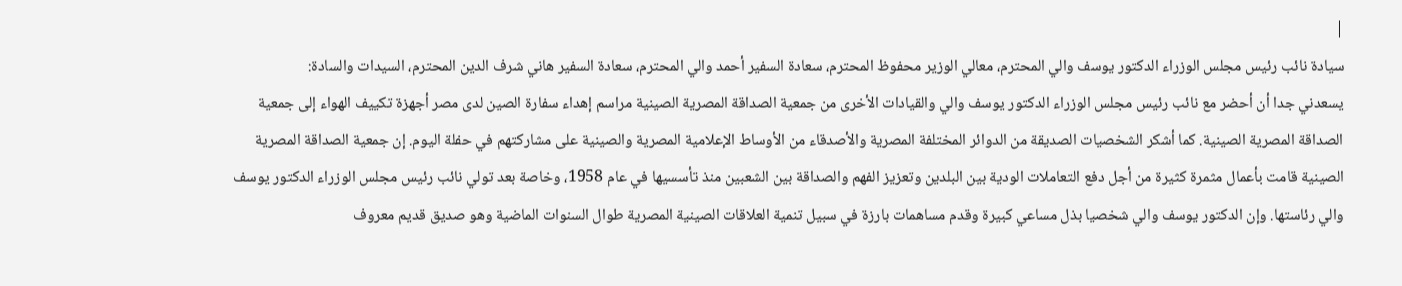|
سيادة نائب رئيس مجلس الوزراء الدكتور يوسف والي المحترم، معالي الوزير محفوظ المحترم، سعادة السفير أحمد والي المحترم، سعادة السفير هاني شرف الدين المحترم، السيدات والسادة:
يسعدني جدا أن أحضر مع نائب رئيس مجلس الوزراء الدكتور يوسف والي والقيادات الأخرى من جمعية الصداقة المصرية الصينية مراسم إهداء سفارة الصين لدى مصر أجهزة تكييف الهواء إلى جمعية الصداقة المصرية الصينية. كما أشكر الشخصيات الصديقة من الدوائر المختلفة المصرية والأصدقاء من الأوساط الإعلامية المصرية والصينية على مشاركتهم في حفلة اليوم. إن جمعية الصداقة المصرية الصينية قامت بأعمال مثمرة كثيرة من أجل دفع التعاملات الودية بين البلدين وتعزيز الفهم والصداقة بين الشعبين منذ تأسسيها في عام 1958، وخاصة بعد تولي نائب رئيس مجلس الوزراء الدكتور يوسف والي رئاستها. وإن الدكتور يوسف والي شخصيا بذل مساعي كبيرة وقدم مساهمات بارزة في سبيل تنمية العلاقات الصينية المصرية طوال السنوات الماضية وهو صديق قديم معروف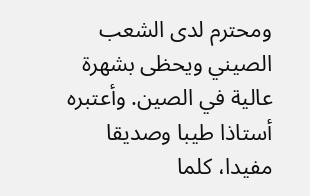ومحترم لدى الشعب الصيني ويحظى بشهرة عالية في الصين. وأعتبره أستاذا طيبا وصديقا مفيدا، كلما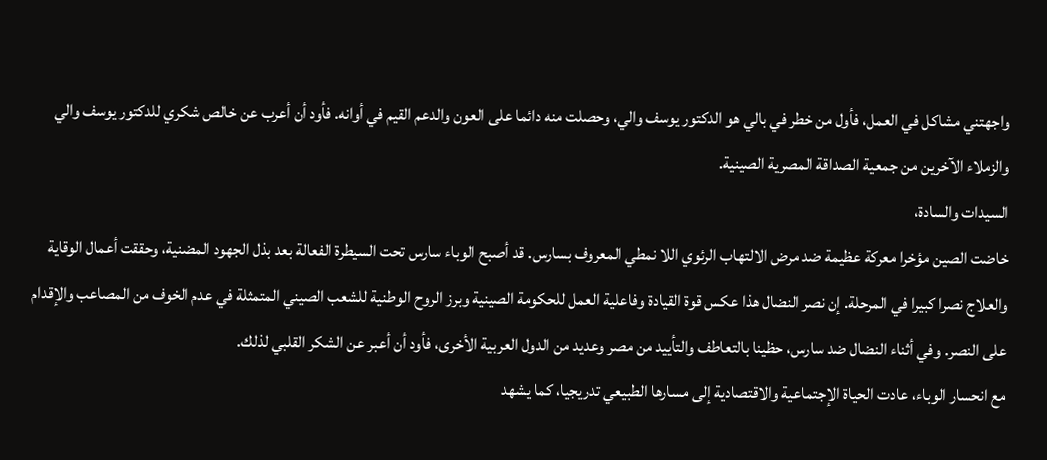واجهتني مشاكل في العمل، فأول من خطر في بالي هو الدكتور يوسف والي، وحصلت منه دائما على العون والدعم القيم في أوانه. فأود أن أعرب عن خالص شكري للدكتور يوسف والي والزملاء الآخرين من جمعية الصداقة المصرية الصينية.
السيدات والسادة،
خاضت الصين مؤخرا معركة عظيمة ضد مرض الالتهاب الرئوي اللا نمطي المعروف بسارس. قد أصبح الوباء سارس تحت السيطرة الفعالة بعد بذل الجهود المضنية، وحققت أعمال الوقاية والعلاج نصرا كبيرا في المرحلة. إن نصر النضال هذا عكس قوة القيادة وفاعلية العمل للحكومة الصينية وبرز الروح الوطنية للشعب الصيني المتمثلة في عدم الخوف من المصاعب والإقدام على النصر. وفي أثناء النضال ضد سارس، حظينا بالتعاطف والتأييد من مصر وعديد من الدول العربية الأخرى، فأود أن أعبر عن الشكر القلبي لذلك.
مع انحسار الوباء، عادت الحياة الإجتماعية والاقتصادية إلى مسارها الطبيعي تدريجيا، كما يشهد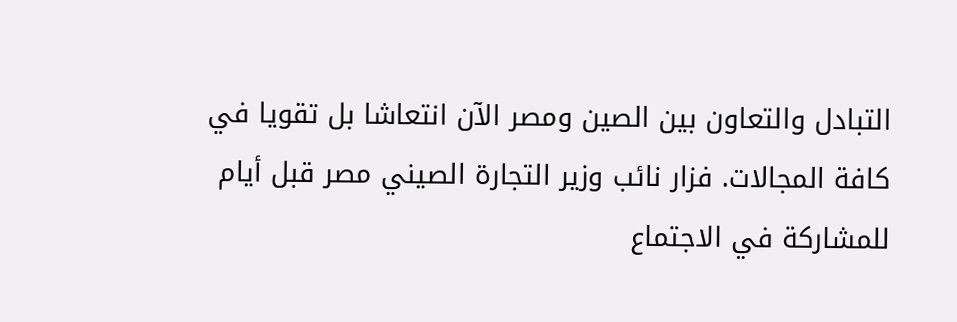التبادل والتعاون بين الصين ومصر الآن انتعاشا بل تقويا في كافة المجالات. فزار نائب وزير التجارة الصيني مصر قبل أيام للمشاركة في الاجتماع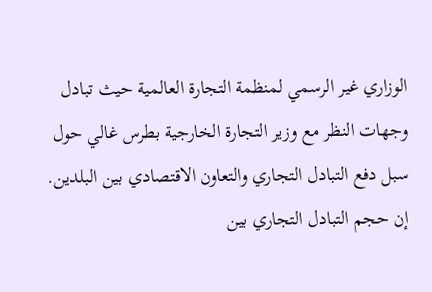الوزاري غير الرسمي لمنظمة التجارة العالمية حيث تبادل وجهات النظر مع وزير التجارة الخارجية بطرس غالي حول سبل دفع التبادل التجاري والتعاون الاقتصادي بين البلدين. إن حجم التبادل التجاري بين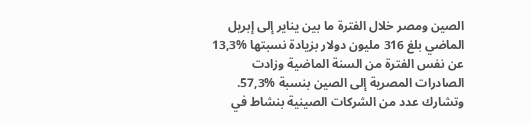الصين ومصر خلال الفترة ما بين يناير إلى إبريل الماضي بلغ 316 مليون دولار بزيادة نسبتها %13,3 عن نفس الفترة من السنة الماضية وزادت الصادرات المصرية إلى الصين بنسبة %57,3. وتشارك عدد من الشركات الصينية بنشاط في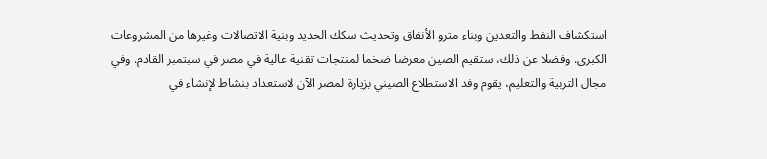استكشاف النفط والتعدين وبناء مترو الأنفاق وتحديث سكك الحديد وبنية الاتصالات وغيرها من المشروعات الكبرى. وفضلا عن ذلك، ستقيم الصين معرضا ضخما لمنتجات تقنية عالية في مصر في سبتمبر القادم. وفي مجال التربية والتعليم، يقوم وفد الاستطلاع الصيني بزيارة لمصر الآن لاستعداد بنشاط لإنشاء في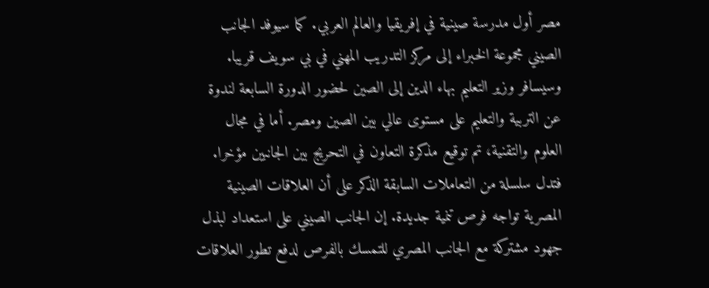مصر أول مدرسة صينية في إفريقيا والعالم العربي. كما سيوفد الجانب الصيني مجموعة الخبراء إلى مركز التدريب المهني في بي سويف قريبا. وسيسافر وزير التعليم بهاء الدين إلى الصين لحضور الدورة السابعة لندوة عن التربية والتعليم على مستوى عالي بين الصين ومصر. أما في مجال العلوم والتقنية، تم توقيع مذكرة التعاون في التحريج بين الجانبين مؤخرا. فتدل سلسلة من التعاملات السابقة الذكر على أن العلاقات الصينية المصرية تواجه فرص تنمية جديدة. إن الجانب الصيني على استعداد لبذل جهود مشتركة مع الجانب المصري للتمسك بالفرص لدفع تطور العلاقات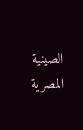الصينية المصرية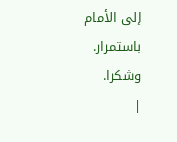إلى الأمام باستمرار.
وشكرا.
|